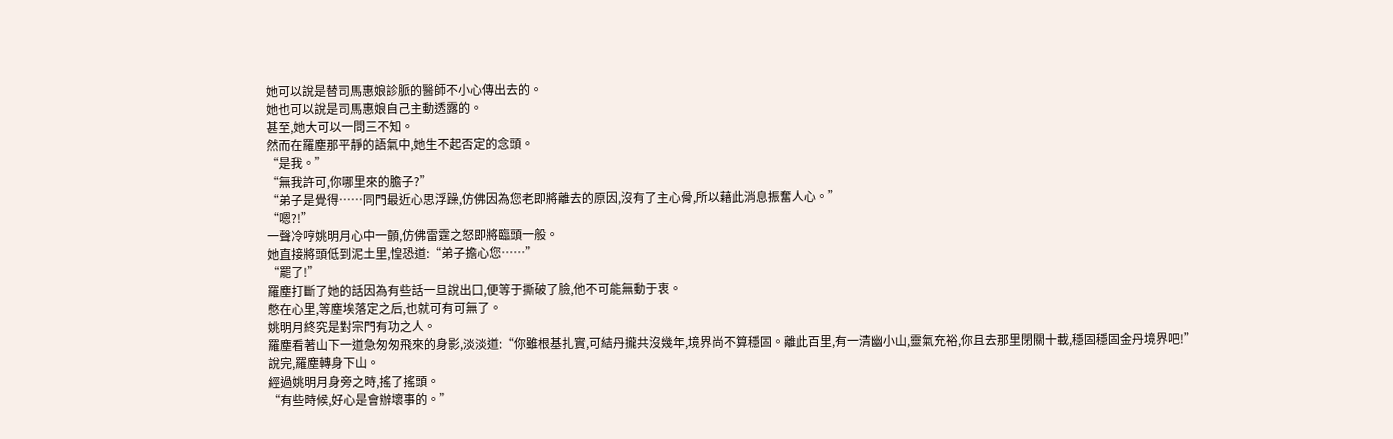她可以說是替司馬惠娘診脈的醫師不小心傳出去的。
她也可以說是司馬惠娘自己主動透露的。
甚至,她大可以一問三不知。
然而在羅塵那平靜的語氣中,她生不起否定的念頭。
“是我。”
“無我許可,你哪里來的膽子?”
“弟子是覺得……同門最近心思浮躁,仿佛因為您老即將離去的原因,沒有了主心骨,所以藉此消息振奮人心。”
“嗯?!”
一聲冷哼姚明月心中一顫,仿佛雷霆之怒即將臨頭一般。
她直接將頭低到泥土里,惶恐道:“弟子擔心您……”
“罷了!”
羅塵打斷了她的話因為有些話一旦說出口,便等于撕破了臉,他不可能無動于衷。
憋在心里,等塵埃落定之后,也就可有可無了。
姚明月終究是對宗門有功之人。
羅塵看著山下一道急匆匆飛來的身影,淡淡道:“你雖根基扎實,可結丹攏共沒幾年,境界尚不算穩固。離此百里,有一清幽小山,靈氣充裕,你且去那里閉關十載,穩固穩固金丹境界吧!”
說完,羅塵轉身下山。
經過姚明月身旁之時,搖了搖頭。
“有些時候,好心是會辦壞事的。”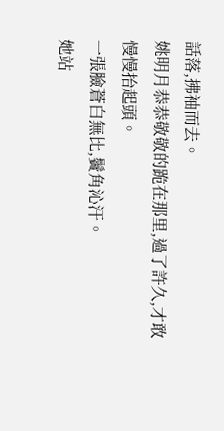話落,拂袖而去。
姚明月恭恭敬敬的跪在那里,過了許久,才敢慢慢抬起頭。
一張臉蒼白無比,鬢角沁汗。
她站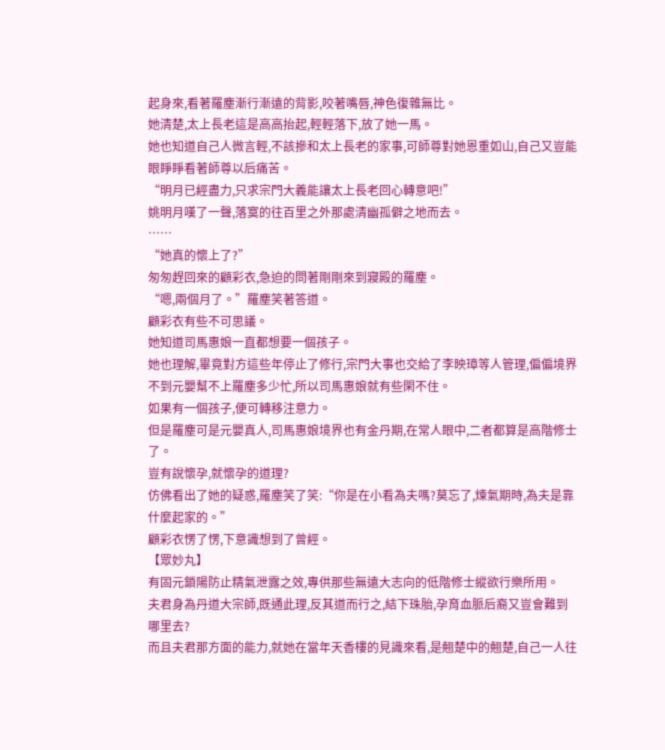起身來,看著羅塵漸行漸遠的背影,咬著嘴唇,神色復雜無比。
她清楚,太上長老這是高高抬起,輕輕落下,放了她一馬。
她也知道自己人微言輕,不該摻和太上長老的家事,可師尊對她恩重如山,自己又豈能眼睜睜看著師尊以后痛苦。
“明月已經盡力,只求宗門大義能讓太上長老回心轉意吧!”
姚明月嘆了一聲,落寞的往百里之外那處清幽孤僻之地而去。
……
“她真的懷上了?”
匆匆趕回來的顧彩衣,急迫的問著剛剛來到寢殿的羅塵。
“嗯,兩個月了。”羅塵笑著答道。
顧彩衣有些不可思議。
她知道司馬惠娘一直都想要一個孩子。
她也理解,畢竟對方這些年停止了修行,宗門大事也交給了李映璋等人管理,偏偏境界不到元嬰幫不上羅塵多少忙,所以司馬惠娘就有些閑不住。
如果有一個孩子,便可轉移注意力。
但是羅塵可是元嬰真人,司馬惠娘境界也有金丹期,在常人眼中,二者都算是高階修士了。
豈有說懷孕,就懷孕的道理?
仿佛看出了她的疑惑,羅塵笑了笑:“你是在小看為夫嗎?莫忘了,煉氣期時,為夫是靠什麼起家的。”
顧彩衣愣了愣,下意識想到了曾經。
【眾妙丸】
有固元鎖陽防止精氣泄露之效,專供那些無遠大志向的低階修士縱欲行樂所用。
夫君身為丹道大宗師,既通此理,反其道而行之,結下珠胎,孕育血脈后裔又豈會難到哪里去?
而且夫君那方面的能力,就她在當年天香樓的見識來看,是翹楚中的翹楚,自己一人往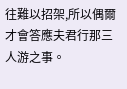往難以招架,所以偶爾才會答應夫君行那三人游之事。